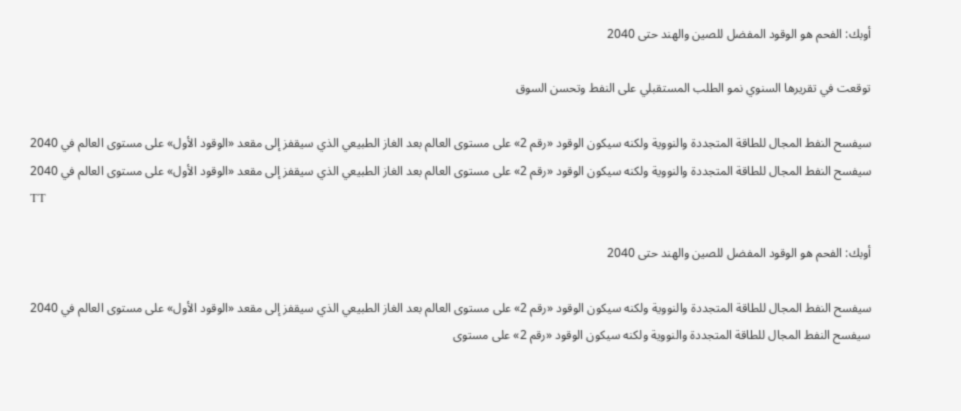أوبك: الفحم هو الوقود المفضل للصين والهند حتى 2040

توقعت في تقريرها السنوي نمو الطلب المستقبلي على النفط وتحسن السوق

سيفسح النفط المجال للطاقة المتجددة والنووية ولكنه سيكون الوقود «رقم 2» على مستوى العالم بعد الغاز الطبيعي الذي سيقفز إلى مقعد «الوقود الأول» على مستوى العالم في 2040
سيفسح النفط المجال للطاقة المتجددة والنووية ولكنه سيكون الوقود «رقم 2» على مستوى العالم بعد الغاز الطبيعي الذي سيقفز إلى مقعد «الوقود الأول» على مستوى العالم في 2040
TT

أوبك: الفحم هو الوقود المفضل للصين والهند حتى 2040

سيفسح النفط المجال للطاقة المتجددة والنووية ولكنه سيكون الوقود «رقم 2» على مستوى العالم بعد الغاز الطبيعي الذي سيقفز إلى مقعد «الوقود الأول» على مستوى العالم في 2040
سيفسح النفط المجال للطاقة المتجددة والنووية ولكنه سيكون الوقود «رقم 2» على مستوى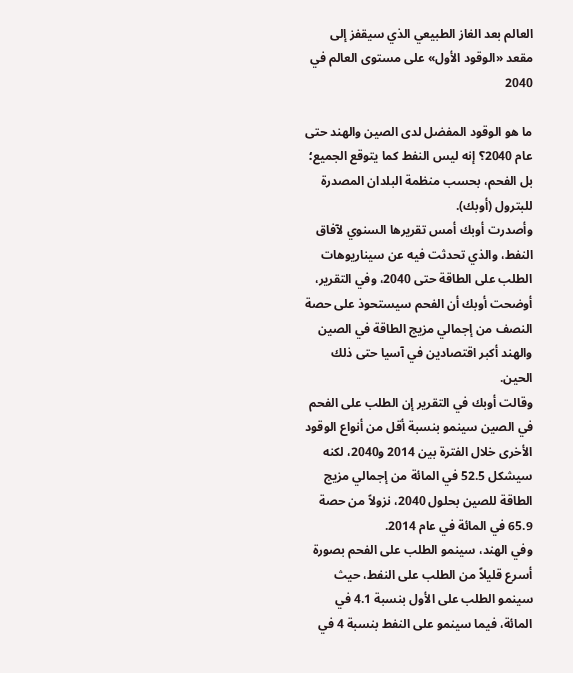العالم بعد الغاز الطبيعي الذي سيقفز إلى مقعد «الوقود الأول» على مستوى العالم في 2040

ما هو الوقود المفضل لدى الصين والهند حتى عام 2040؟ إنه ليس النفط كما يتوقع الجميع؛ بل الفحم، بحسب منظمة البلدان المصدرة للبترول (أوبك).
وأصدرت أوبك أمس تقريرها السنوي لآفاق النفط، والذي تحدثت فيه عن سيناريوهات الطلب على الطاقة حتى 2040، وفي التقرير، أوضحت أوبك أن الفحم سيستحوذ على حصة النصف من إجمالي مزيج الطاقة في الصين والهند أكبر اقتصادين في آسيا حتى ذلك الحين.
وقالت أوبك في التقرير إن الطلب على الفحم في الصين سينمو بنسبة أقل من أنواع الوقود الأخرى خلال الفترة بين 2014 و2040، لكنه سيشكل 52.5 في المائة من إجمالي مزيج الطاقة للصين بحلول 2040، نزولاً من حصة 65.9 في المائة في عام 2014.
وفي الهند، سينمو الطلب على الفحم بصورة أسرع قليلاً من الطلب على النفط، حيث سينمو الطلب على الأول بنسبة 4.1 في المائة، فيما سينمو على النفط بنسبة 4 في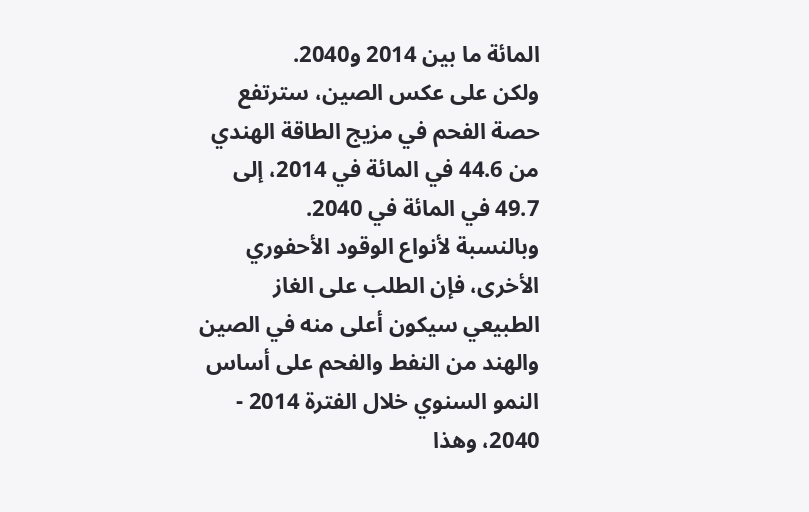المائة ما بين 2014 و2040.
ولكن على عكس الصين، سترتفع حصة الفحم في مزيج الطاقة الهندي من 44.6 في المائة في 2014، إلى 49.7 في المائة في 2040.
وبالنسبة لأنواع الوقود الأحفوري الأخرى، فإن الطلب على الغاز الطبيعي سيكون أعلى منه في الصين والهند من النفط والفحم على أساس النمو السنوي خلال الفترة 2014 - 2040، وهذا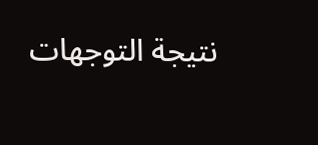نتيجة التوجهات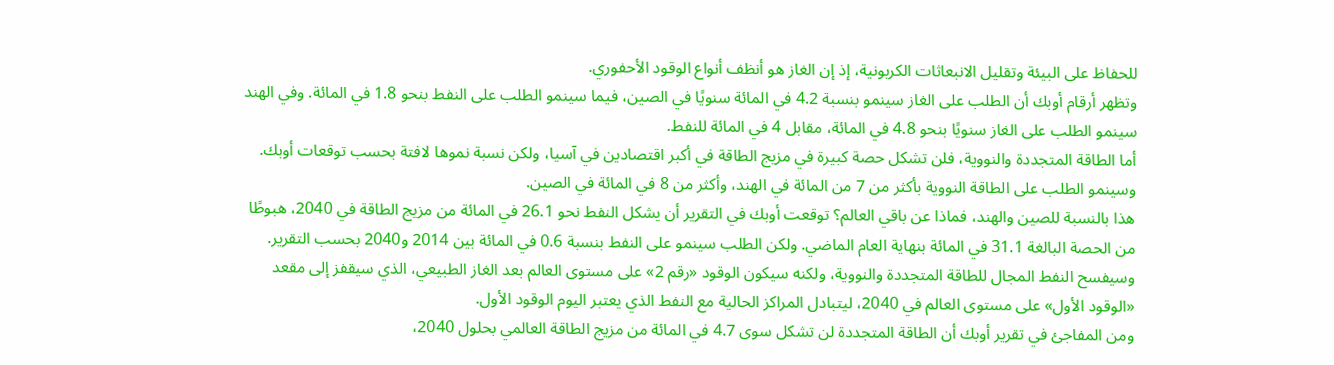للحفاظ على البيئة وتقليل الانبعاثات الكربونية، إذ إن الغاز هو أنظف أنواع الوقود الأحفوري.
وتظهر أرقام أوبك أن الطلب على الغاز سينمو بنسبة 4.2 في المائة سنويًا في الصين، فيما سينمو الطلب على النفط بنحو 1.8 في المائة. وفي الهند سينمو الطلب على الغاز سنويًا بنحو 4.8 في المائة، مقابل 4 في المائة للنفط.
أما الطاقة المتجددة والنووية، فلن تشكل حصة كبيرة في مزيج الطاقة في أكبر اقتصادين في آسيا، ولكن نسبة نموها لافتة بحسب توقعات أوبك. وسينمو الطلب على الطاقة النووية بأكثر من 7 من المائة في الهند، وأكثر من 8 في المائة في الصين.
هذا بالنسبة للصين والهند، فماذا عن باقي العالم؟ توقعت أوبك في التقرير أن يشكل النفط نحو 26.1 في المائة من مزيج الطاقة في 2040، هبوطًا من الحصة البالغة 31.1 في المائة بنهاية العام الماضي. ولكن الطلب سينمو على النفط بنسبة 0.6 في المائة بين 2014 و2040 بحسب التقرير.
وسيفسح النفط المجال للطاقة المتجددة والنووية، ولكنه سيكون الوقود «رقم 2» على مستوى العالم بعد الغاز الطبيعي، الذي سيقفز إلى مقعد «الوقود الأول» على مستوى العالم في 2040، ليتبادل المراكز الحالية مع النفط الذي يعتبر اليوم الوقود الأول.
ومن المفاجئ في تقرير أوبك أن الطاقة المتجددة لن تشكل سوى 4.7 في المائة من مزيج الطاقة العالمي بحلول 2040،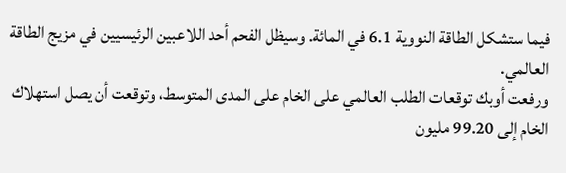فيما ستشكل الطاقة النووية 6.1 في المائة. وسيظل الفحم أحد اللاعبين الرئيسيين في مزيج الطاقة العالمي.
ورفعت أوبك توقعات الطلب العالمي على الخام على المدى المتوسط، وتوقعت أن يصل استهلاك الخام إلى 99.20 مليون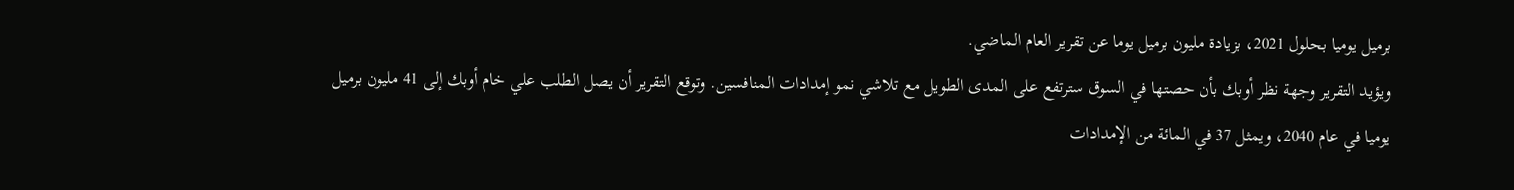برميل يوميا بحلول 2021، بزيادة مليون برميل يوما عن تقرير العام الماضي.
ويؤيد التقرير وجهة نظر أوبك بأن حصتها في السوق سترتفع على المدى الطويل مع تلاشي نمو إمدادات المنافسين. وتوقع التقرير أن يصل الطلب علي خام أوبك إلى 41 مليون برميل يوميا في عام 2040، ويمثل 37 في المائة من الإمدادات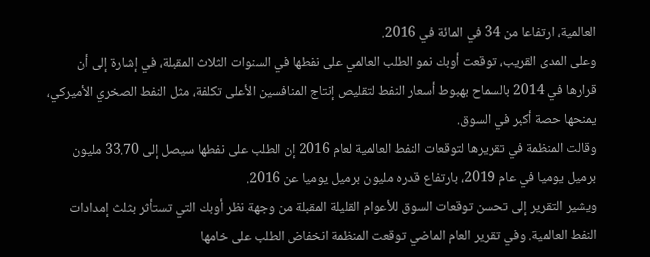العالمية، ارتفاعا من 34 في المائة في 2016.
وعلى المدى القريب، توقعت أوبك نمو الطلب العالمي على نفطها في السنوات الثلاث المقبلة، في إشارة إلى أن قرارها في 2014 بالسماح بهبوط أسعار النفط لتقليص إنتاج المنافسين الأعلى تكلفة، مثل النفط الصخري الأميركي، يمنحها حصة أكبر في السوق.
وقالت المنظمة في تقريرها لتوقعات النفط العالمية لعام 2016 إن الطلب على نفطها سيصل إلى 33.70 مليون برميل يوميا في عام 2019، بارتفاع قدره مليون برميل يوميا عن 2016.
ويشير التقرير إلى تحسن توقعات السوق للأعوام القليلة المقبلة من وجهة نظر أوبك التي تستأثر بثلث إمدادات النفط العالمية. وفي تقرير العام الماضي توقعت المنظمة انخفاض الطلب على خامها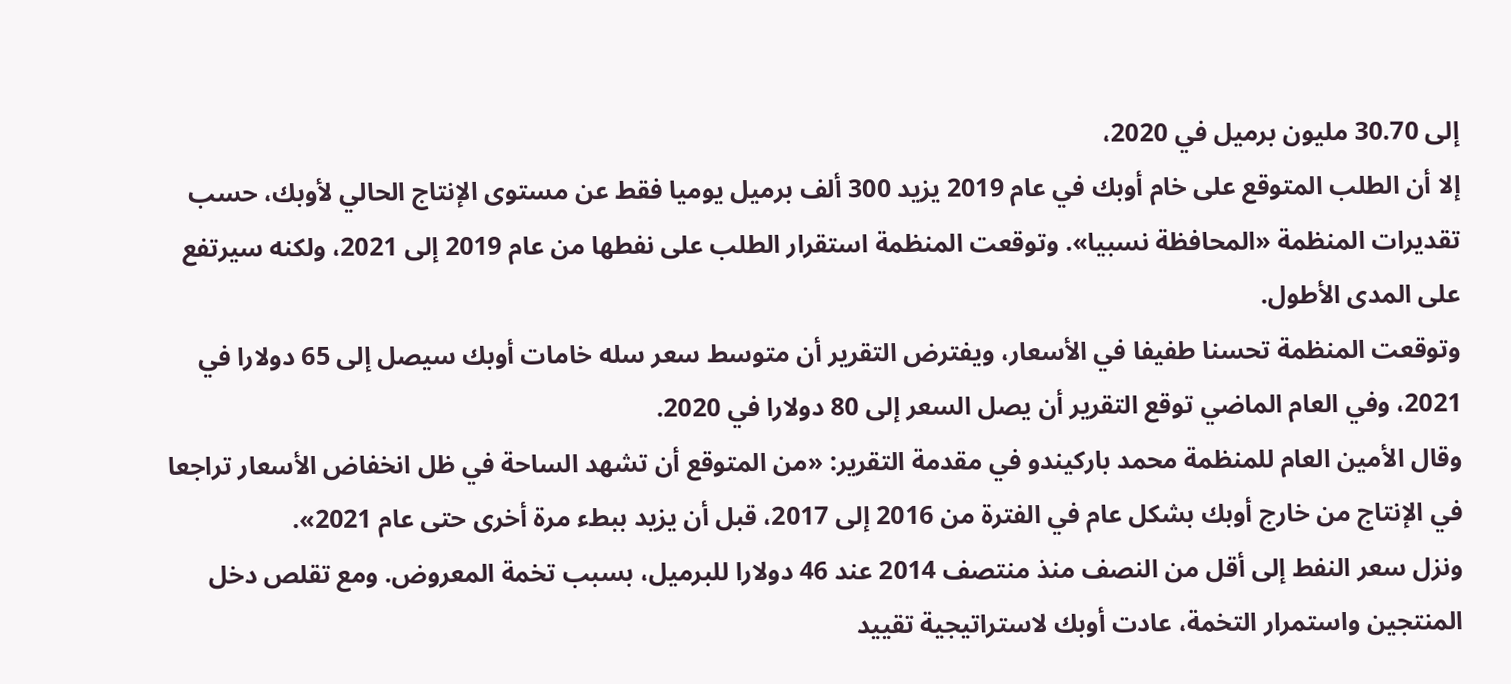إلى 30.70 مليون برميل في 2020،
إلا أن الطلب المتوقع على خام أوبك في عام 2019 يزيد 300 ألف برميل يوميا فقط عن مستوى الإنتاج الحالي لأوبك، حسب تقديرات المنظمة «المحافظة نسبيا». وتوقعت المنظمة استقرار الطلب على نفطها من عام 2019 إلى 2021، ولكنه سيرتفع على المدى الأطول.
وتوقعت المنظمة تحسنا طفيفا في الأسعار، ويفترض التقرير أن متوسط سعر سله خامات أوبك سيصل إلى 65 دولارا في 2021، وفي العام الماضي توقع التقرير أن يصل السعر إلى 80 دولارا في 2020.
وقال الأمين العام للمنظمة محمد باركيندو في مقدمة التقرير: «من المتوقع أن تشهد الساحة في ظل انخفاض الأسعار تراجعا في الإنتاج من خارج أوبك بشكل عام في الفترة من 2016 إلى 2017، قبل أن يزيد ببطء مرة أخرى حتى عام 2021».
ونزل سعر النفط إلى أقل من النصف منذ منتصف 2014 عند 46 دولارا للبرميل، بسبب تخمة المعروض. ومع تقلص دخل المنتجين واستمرار التخمة، عادت أوبك لاستراتيجية تقييد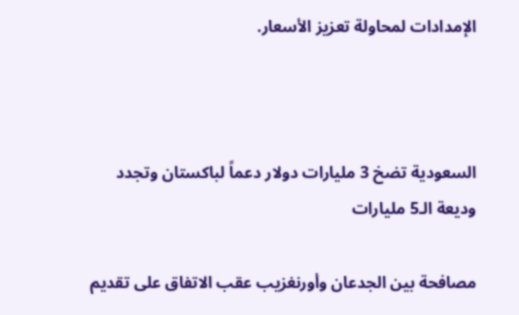الإمدادات لمحاولة تعزيز الأسعار.



السعودية تضخ 3 مليارات دولار دعماً لباكستان وتجدد وديعة الـ5 مليارات

مصافحة بين الجدعان وأورنغزيب عقب الاتفاق على تقديم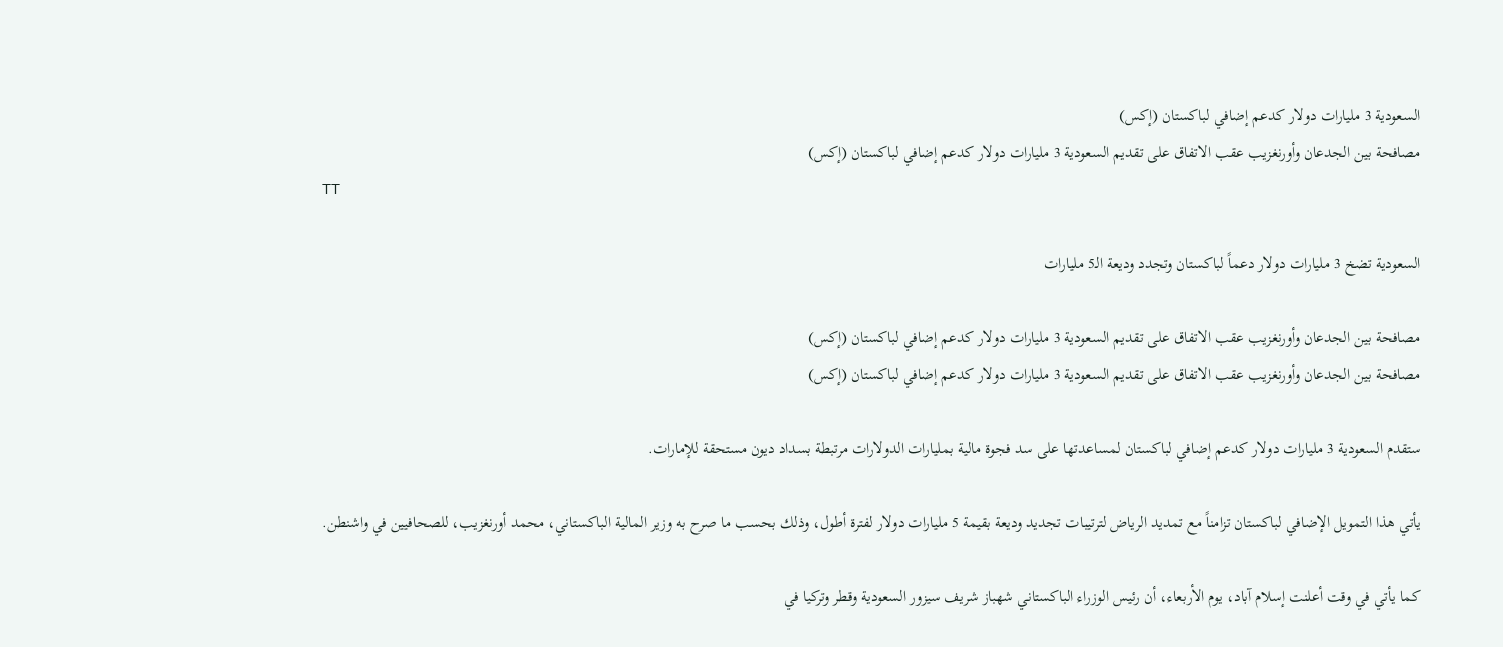السعودية 3 مليارات دولار كدعم إضافي لباكستان (إكس)
مصافحة بين الجدعان وأورنغزيب عقب الاتفاق على تقديم السعودية 3 مليارات دولار كدعم إضافي لباكستان (إكس)
TT

السعودية تضخ 3 مليارات دولار دعماً لباكستان وتجدد وديعة الـ5 مليارات

مصافحة بين الجدعان وأورنغزيب عقب الاتفاق على تقديم السعودية 3 مليارات دولار كدعم إضافي لباكستان (إكس)
مصافحة بين الجدعان وأورنغزيب عقب الاتفاق على تقديم السعودية 3 مليارات دولار كدعم إضافي لباكستان (إكس)

ستقدم السعودية 3 مليارات دولار كدعم إضافي لباكستان لمساعدتها على سد فجوة مالية بمليارات الدولارات مرتبطة بسداد ديون مستحقة للإمارات.

يأتي هذا التمويل الإضافي لباكستان تزامناً مع تمديد الرياض لترتيبات تجديد وديعة بقيمة 5 مليارات دولار لفترة أطول، وذلك بحسب ما صرح به وزير المالية الباكستاني، محمد أورنغزيب، للصحافيين في واشنطن.

كما يأتي في وقت أعلنت إسلام آباد، يوم الأربعاء، أن رئيس الوزراء الباكستاني شهباز شريف سيزور السعودية وقطر وتركيا في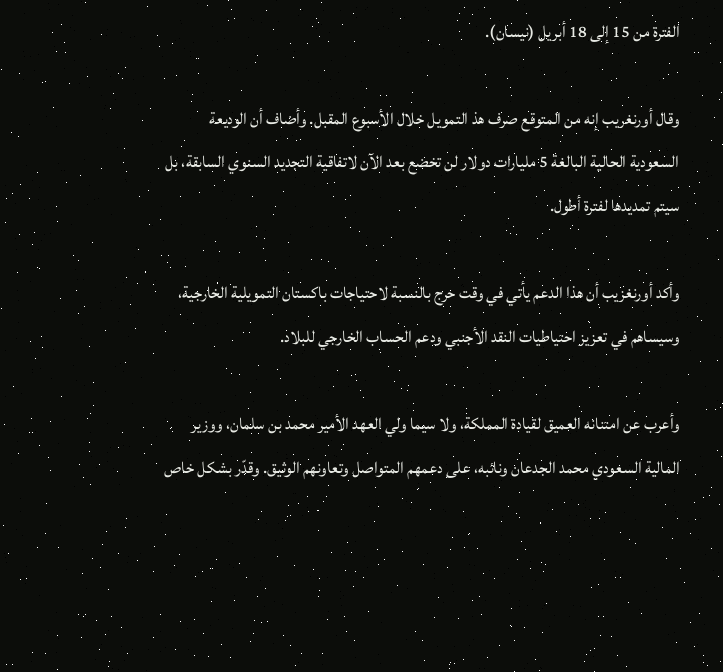الفترة من 15 إلى 18 أبريل (نيسان).

وقال أورنغريب إنه من المتوقع صرف هذ التمويل خلال الأسبوع المقبل. وأضاف أن الوديعة السعودية الحالية البالغة 5 مليارات دولار لن تخضع بعد الآن لاتفاقية التجديد السنوي السابقة، بل سيتم تمديدها لفترة أطول.

وأكد أورنغزيب أن هذا الدعم يأتي في وقت حرج بالنسبة لاحتياجات باكستان التمويلية الخارجية، وسيساهم في تعزيز احتياطيات النقد الأجنبي ودعم الحساب الخارجي للبلاد.

وأعرب عن امتنانه العميق لقيادة المملكة، ولا سيما ولي العهد الأمير محمد بن سلمان، ووزير المالية السعودي محمد الجدعان ونائبه، على دعمهم المتواصل وتعاونهم الوثيق. وقدّر بشكل خاص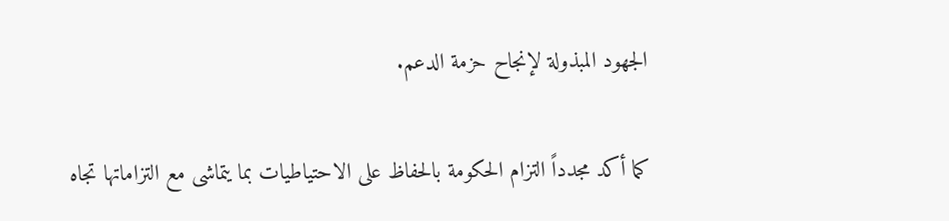الجهود المبذولة لإنجاح حزمة الدعم.

كما أكد مجدداً التزام الحكومة بالحفاظ على الاحتياطيات بما يتماشى مع التزاماتها تجاه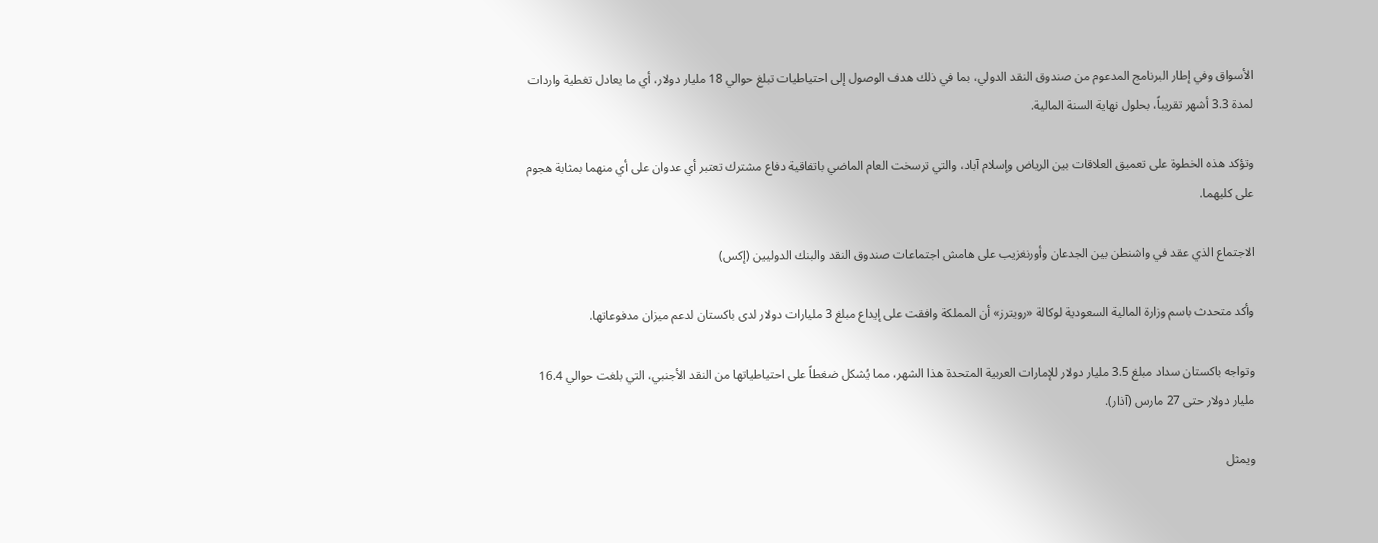الأسواق وفي إطار البرنامج المدعوم من صندوق النقد الدولي، بما في ذلك هدف الوصول إلى احتياطيات تبلغ حوالي 18 مليار دولار، أي ما يعادل تغطية واردات لمدة 3.3 أشهر تقريباً، بحلول نهاية السنة المالية.

وتؤكد هذه الخطوة على تعميق العلاقات بين الرياض وإسلام آباد، والتي ترسخت العام الماضي باتفاقية دفاع مشترك تعتبر أي عدوان على أي منهما بمثابة هجوم على كليهما.

الاجتماع الذي عقد في واشنطن بين الجدعان وأورنغزيب على هامش اجتماعات صندوق النقد والبنك الدوليين (إكس)

وأكد متحدث باسم وزارة المالية السعودية لوكالة «رويترز» أن المملكة وافقت على إيداع مبلغ 3 مليارات دولار لدى باكستان لدعم ميزان مدفوعاتها.

وتواجه باكستان سداد مبلغ 3.5 مليار دولار للإمارات العربية المتحدة هذا الشهر، مما يُشكل ضغطاً على احتياطياتها من النقد الأجنبي، التي بلغت حوالي 16.4 مليار دولار حتى 27 مارس (آذار).

ويمثل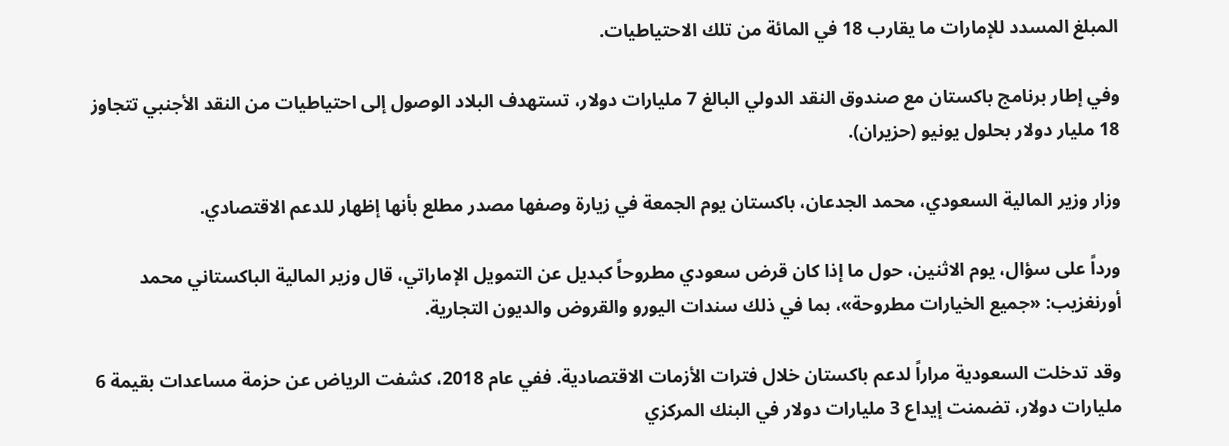المبلغ المسدد للإمارات ما يقارب 18 في المائة من تلك الاحتياطيات.

وفي إطار برنامج باكستان مع صندوق النقد الدولي البالغ 7 مليارات دولار، تستهدف البلاد الوصول إلى احتياطيات من النقد الأجنبي تتجاوز 18 مليار دولار بحلول يونيو (حزيران).

وزار وزير المالية السعودي، محمد الجدعان، باكستان يوم الجمعة في زيارة وصفها مصدر مطلع بأنها إظهار للدعم الاقتصادي.

ورداً على سؤال، يوم الاثنين، حول ما إذا كان قرض سعودي مطروحاً كبديل عن التمويل الإماراتي، قال وزير المالية الباكستاني محمد أورنغزيب: «جميع الخيارات مطروحة»، بما في ذلك سندات اليورو والقروض والديون التجارية.

وقد تدخلت السعودية مراراً لدعم باكستان خلال فترات الأزمات الاقتصادية. ففي عام 2018، كشفت الرياض عن حزمة مساعدات بقيمة 6 مليارات دولار، تضمنت إيداع 3 مليارات دولار في البنك المركزي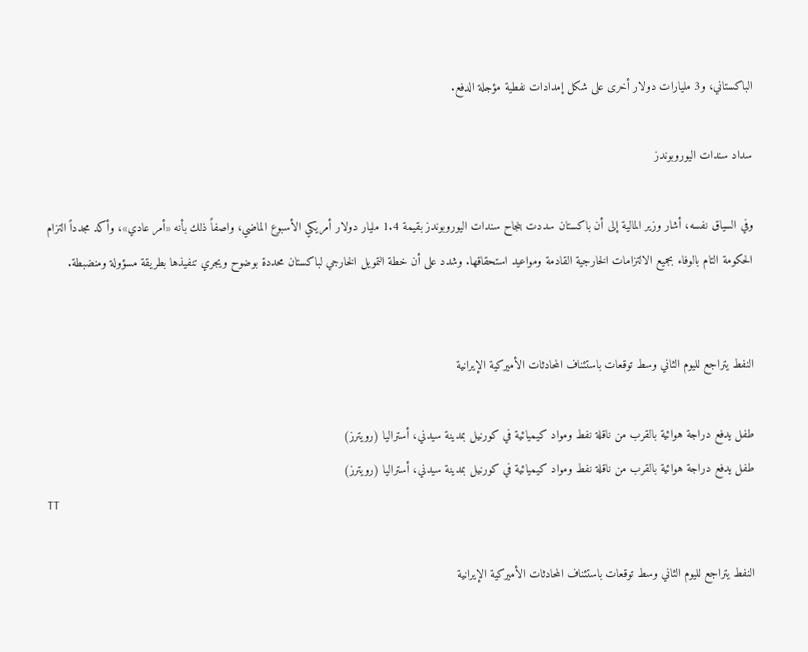الباكستاني، و3 مليارات دولار أخرى على شكل إمدادات نفطية مؤجلة الدفع.

سداد سندات اليوروبوندز

وفي السياق نفسه، أشار وزير المالية إلى أن باكستان سددت بنجاح سندات اليوروبوندز بقيمة 1.4 مليار دولار أمريكي الأسبوع الماضي، واصفاً ذلك بأنه «أمر عادي»، وأكد مجدداً التزام الحكومة التام بالوفاء بجميع الالتزامات الخارجية القادمة ومواعيد استحقاقها. وشدد على أن خطة التمويل الخارجي لباكستان محددة بوضوح ويجري تنفيذها بطريقة مسؤولة ومنضبطة.


النفط يتراجع لليوم الثاني وسط توقعات باستئناف المحادثات الأميركية الإيرانية

طفل يدفع دراجة هوائية بالقرب من ناقلة نفط ومواد كيميائية في كورنيل بمدينة سيدني، أستراليا (رويترز)
طفل يدفع دراجة هوائية بالقرب من ناقلة نفط ومواد كيميائية في كورنيل بمدينة سيدني، أستراليا (رويترز)
TT

النفط يتراجع لليوم الثاني وسط توقعات باستئناف المحادثات الأميركية الإيرانية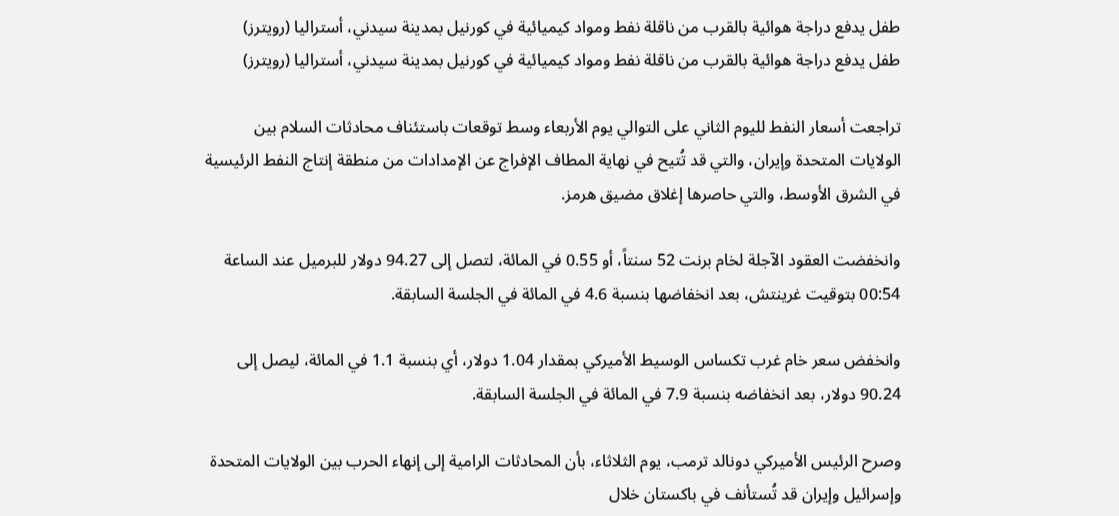طفل يدفع دراجة هوائية بالقرب من ناقلة نفط ومواد كيميائية في كورنيل بمدينة سيدني، أستراليا (رويترز)
طفل يدفع دراجة هوائية بالقرب من ناقلة نفط ومواد كيميائية في كورنيل بمدينة سيدني، أستراليا (رويترز)

تراجعت أسعار النفط لليوم الثاني على التوالي يوم الأربعاء وسط توقعات باستئناف محادثات السلام بين الولايات المتحدة وإيران، والتي قد تُتيح في نهاية المطاف الإفراج عن الإمدادات من منطقة إنتاج النفط الرئيسية في الشرق الأوسط، والتي حاصرها إغلاق مضيق هرمز.

وانخفضت العقود الآجلة لخام برنت 52 سنتاً، أو 0.55 في المائة، لتصل إلى 94.27 دولار للبرميل عند الساعة 00:54 بتوقيت غرينتش، بعد انخفاضها بنسبة 4.6 في المائة في الجلسة السابقة.

وانخفض سعر خام غرب تكساس الوسيط الأميركي بمقدار 1.04 دولار، أي بنسبة 1.1 في المائة، ليصل إلى 90.24 دولار، بعد انخفاضه بنسبة 7.9 في المائة في الجلسة السابقة.

وصرح الرئيس الأميركي دونالد ترمب، يوم الثلاثاء، بأن المحادثات الرامية إلى إنهاء الحرب بين الولايات المتحدة وإسرائيل وإيران قد تُستأنف في باكستان خلال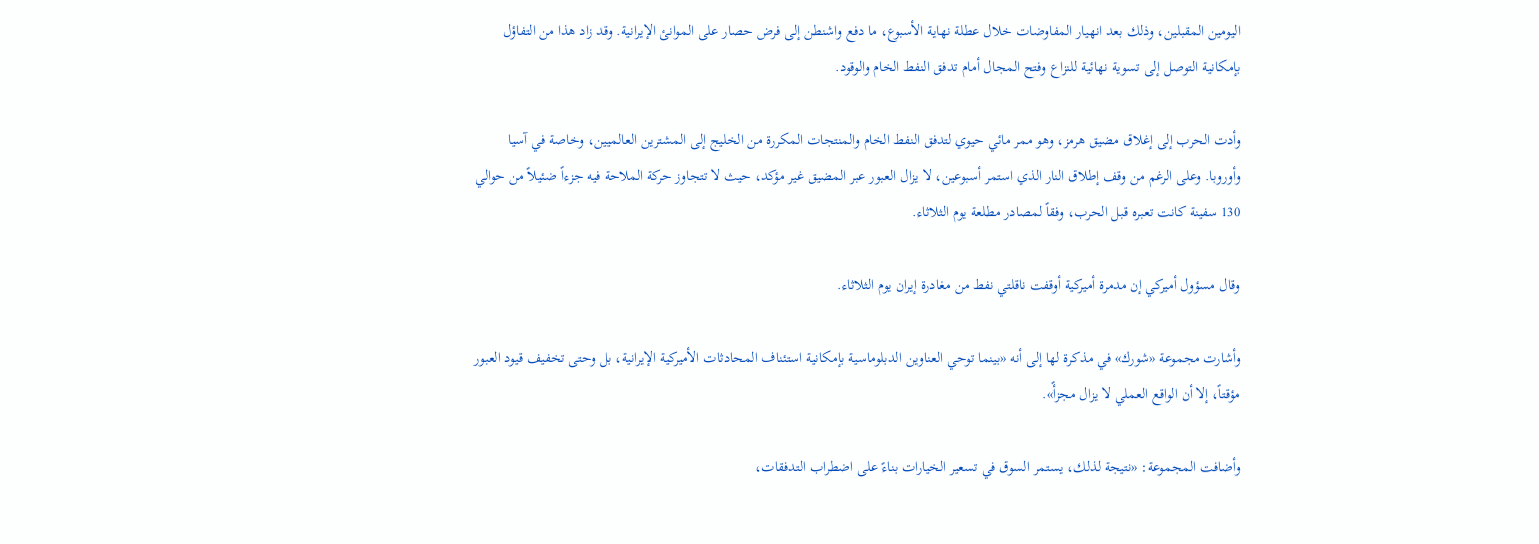اليومين المقبلين، وذلك بعد انهيار المفاوضات خلال عطلة نهاية الأسبوع، ما دفع واشنطن إلى فرض حصار على الموانئ الإيرانية. وقد زاد هذا من التفاؤل بإمكانية التوصل إلى تسوية نهائية للنزاع وفتح المجال أمام تدفق النفط الخام والوقود.

وأدت الحرب إلى إغلاق مضيق هرمز، وهو ممر مائي حيوي لتدفق النفط الخام والمنتجات المكررة من الخليج إلى المشترين العالميين، وخاصة في آسيا وأوروبا. وعلى الرغم من وقف إطلاق النار الذي استمر أسبوعين، لا يزال العبور عبر المضيق غير مؤكد، حيث لا تتجاوز حركة الملاحة فيه جزءاً ضئيلاً من حوالي 130 سفينة كانت تعبره قبل الحرب، وفقاً لمصادر مطلعة يوم الثلاثاء.

وقال مسؤول أميركي إن مدمرة أميركية أوقفت ناقلتي نفط من مغادرة إيران يوم الثلاثاء.

وأشارت مجموعة «شورك» في مذكرة لها إلى أنه «بينما توحي العناوين الدبلوماسية بإمكانية استئناف المحادثات الأميركية الإيرانية، بل وحتى تخفيف قيود العبور مؤقتاً، إلا أن الواقع العملي لا يزال مجزأً».

وأضافت المجموعة: «نتيجة لذلك، يستمر السوق في تسعير الخيارات بناءً على اضطراب التدفقات،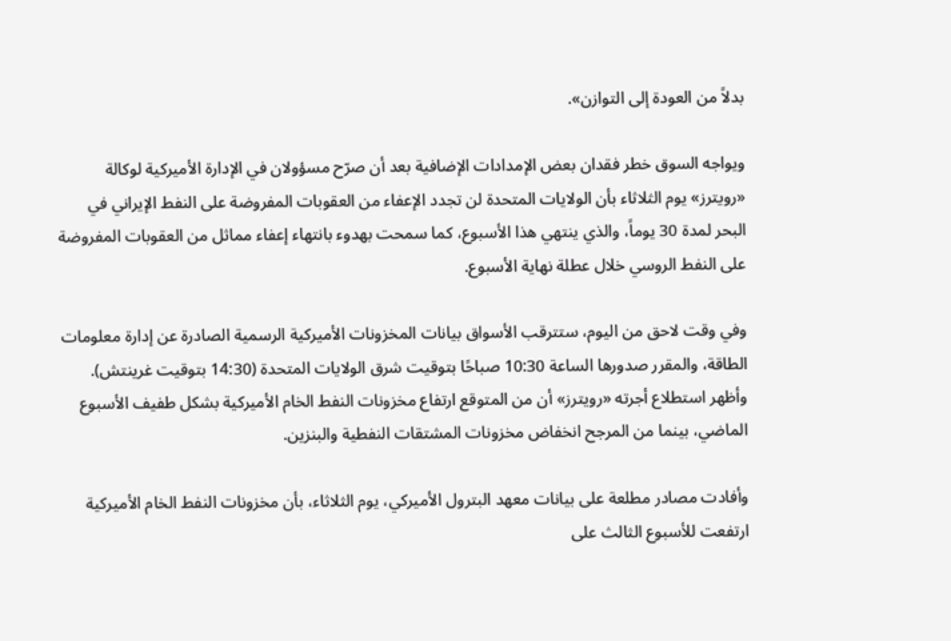بدلاً من العودة إلى التوازن».

ويواجه السوق خطر فقدان بعض الإمدادات الإضافية بعد أن صرّح مسؤولان في الإدارة الأميركية لوكالة «رويترز» يوم الثلاثاء بأن الولايات المتحدة لن تجدد الإعفاء من العقوبات المفروضة على النفط الإيراني في البحر لمدة 30 يوماً، والذي ينتهي هذا الأسبوع، كما سمحت بهدوء بانتهاء إعفاء مماثل من العقوبات المفروضة على النفط الروسي خلال عطلة نهاية الأسبوع.

وفي وقت لاحق من اليوم، ستترقب الأسواق بيانات المخزونات الأميركية الرسمية الصادرة عن إدارة معلومات الطاقة، والمقرر صدورها الساعة 10:30 صباحًا بتوقيت شرق الولايات المتحدة (14:30 بتوقيت غرينتش). وأظهر استطلاع أجرته «رويترز» أن من المتوقع ارتفاع مخزونات النفط الخام الأميركية بشكل طفيف الأسبوع الماضي، بينما من المرجح انخفاض مخزونات المشتقات النفطية والبنزين.

وأفادت مصادر مطلعة على بيانات معهد البترول الأميركي، يوم الثلاثاء، بأن مخزونات النفط الخام الأميركية ارتفعت للأسبوع الثالث على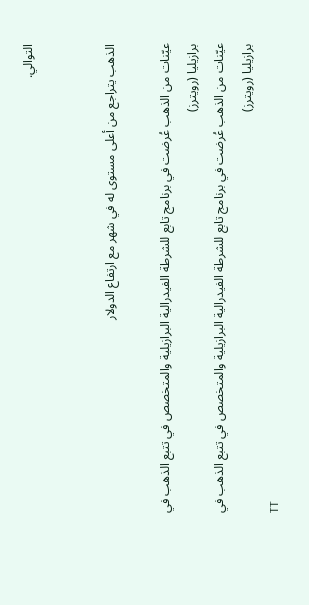التوالي.


الذهب يتراجع من أعلى مستوى له في شهر مع ارتفاع الدولار

عيّنات من الذهب عُرضت في برنامج تابع للشرطة الفيدرالية البرازيلية والمتخصص في تتبع الذهب في برازيليا (رويترز)
عيّنات من الذهب عُرضت في برنامج تابع للشرطة الفيدرالية البرازيلية والمتخصص في تتبع الذهب في برازيليا (رويترز)
TT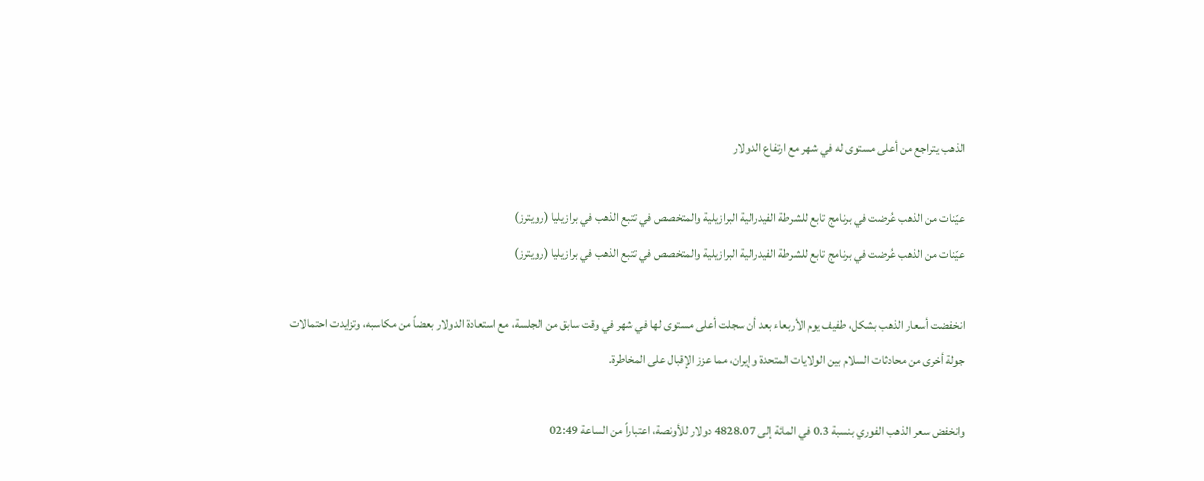الذهب يتراجع من أعلى مستوى له في شهر مع ارتفاع الدولار

عيّنات من الذهب عُرضت في برنامج تابع للشرطة الفيدرالية البرازيلية والمتخصص في تتبع الذهب في برازيليا (رويترز)
عيّنات من الذهب عُرضت في برنامج تابع للشرطة الفيدرالية البرازيلية والمتخصص في تتبع الذهب في برازيليا (رويترز)

انخفضت أسعار الذهب بشكل، طفيف يوم الأربعاء بعد أن سجلت أعلى مستوى لها في شهر في وقت سابق من الجلسة، مع استعادة الدولار بعضاً من مكاسبه، وتزايدت احتمالات جولة أخرى من محادثات السلام بين الولايات المتحدة وإيران، مما عزز الإقبال على المخاطرة.

وانخفض سعر الذهب الفوري بنسبة 0.3 في المائة إلى 4828.07 دولار للأونصة، اعتباراً من الساعة 02:49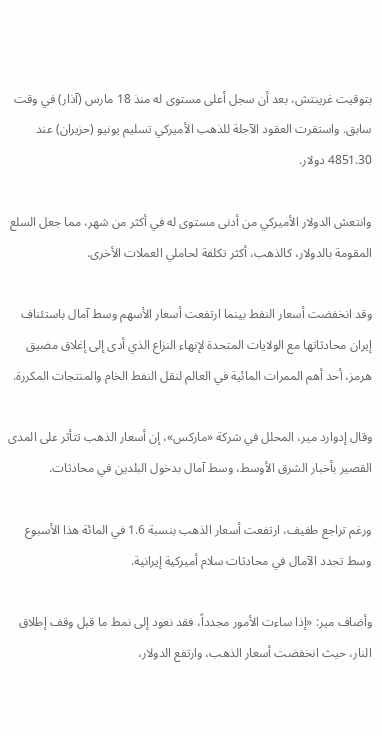بتوقيت غرينتش، بعد أن سجل أعلى مستوى له منذ 18 مارس (آذار) في وقت سابق. واستقرت العقود الآجلة للذهب الأميركي تسليم يونيو (حزيران) عند 4851.30 دولار.

وانتعش الدولار الأميركي من أدنى مستوى له في أكثر من شهر، مما جعل السلع المقومة بالدولار، كالذهب، أكثر تكلفة لحاملي العملات الأخرى.

وقد انخفضت أسعار النفط بينما ارتفعت أسعار الأسهم وسط آمال باستئناف إيران محادثاتها مع الولايات المتحدة لإنهاء النزاع الذي أدى إلى إغلاق مضيق هرمز، أحد أهم الممرات المائية في العالم لنقل النفط الخام والمنتجات المكررة.

وقال إدوارد مير، المحلل في شركة «ماركس»، إن أسعار الذهب تتأثر على المدى القصير بأخبار الشرق الأوسط، وسط آمال بدخول البلدين في محادثات.

ورغم تراجع طفيف، ارتفعت أسعار الذهب بنسبة 1.6 في المائة هذا الأسبوع وسط تجدد الآمال في محادثات سلام أميركية إيرانية.

وأضاف مير: «إذا ساءت الأمور مجدداً، فقد نعود إلى نمط ما قبل وقف إطلاق النار، حيث انخفضت أسعار الذهب، وارتفع الدولار،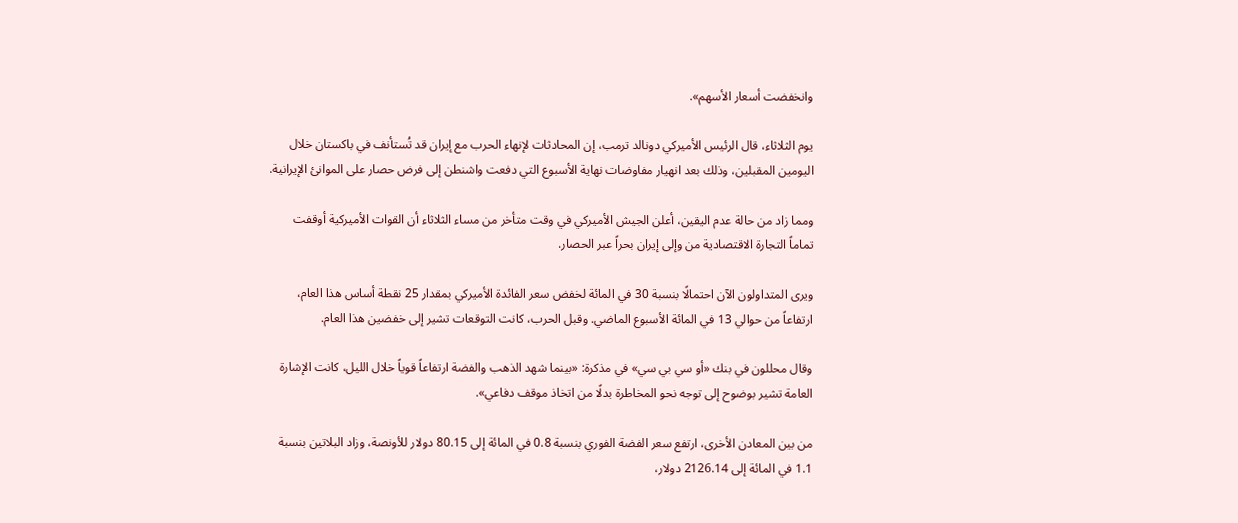وانخفضت أسعار الأسهم».

يوم الثلاثاء، قال الرئيس الأميركي دونالد ترمب، إن المحادثات لإنهاء الحرب مع إيران قد تُستأنف في باكستان خلال اليومين المقبلين، وذلك بعد انهيار مفاوضات نهاية الأسبوع التي دفعت واشنطن إلى فرض حصار على الموانئ الإيرانية.

ومما زاد من حالة عدم اليقين، أعلن الجيش الأميركي في وقت متأخر من مساء الثلاثاء أن القوات الأميركية أوقفت تماماً التجارة الاقتصادية من وإلى إيران بحراً عبر الحصار.

ويرى المتداولون الآن احتمالًا بنسبة 30 في المائة لخفض سعر الفائدة الأميركي بمقدار 25 نقطة أساس هذا العام، ارتفاعاً من حوالي 13 في المائة الأسبوع الماضي. وقبل الحرب، كانت التوقعات تشير إلى خفضين هذا العام.

وقال محللون في بنك «أو سي بي سي» في مذكرة: «بينما شهد الذهب والفضة ارتفاعاً قوياً خلال الليل، كانت الإشارة العامة تشير بوضوح إلى توجه نحو المخاطرة بدلًا من اتخاذ موقف دفاعي».

من بين المعادن الأخرى، ارتفع سعر الفضة الفوري بنسبة 0.8 في المائة إلى 80.15 دولار للأونصة، وزاد البلاتين بنسبة 1.1 في المائة إلى 2126.14 دولار،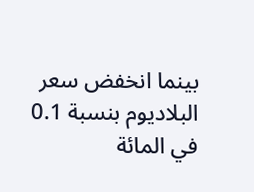بينما انخفض سعر البلاديوم بنسبة 0.1 في المائة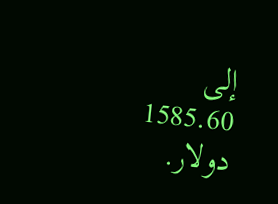إلى 1585.60 دولار.